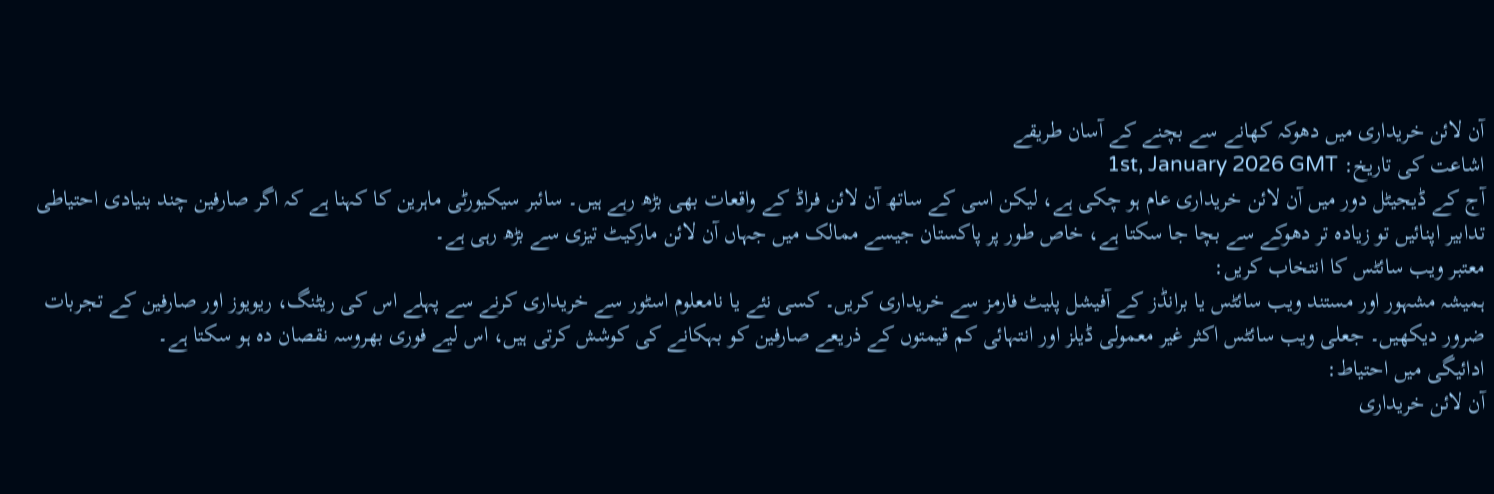آن لائن خریداری میں دھوکہ کھانے سے بچنے کے آسان طریقے
اشاعت کی تاریخ: 1st, January 2026 GMT
آج کے ڈیجیٹل دور میں آن لائن خریداری عام ہو چکی ہے، لیکن اسی کے ساتھ آن لائن فراڈ کے واقعات بھی بڑھ رہے ہیں۔ سائبر سیکیورٹی ماہرین کا کہنا ہے کہ اگر صارفین چند بنیادی احتیاطی تدابیر اپنائیں تو زیادہ تر دھوکے سے بچا جا سکتا ہے، خاص طور پر پاکستان جیسے ممالک میں جہاں آن لائن مارکیٹ تیزی سے بڑھ رہی ہے۔
معتبر ویب سائٹس کا انتخاب کریں:
ہمیشہ مشہور اور مستند ویب سائٹس یا برانڈز کے آفیشل پلیٹ فارمز سے خریداری کریں۔ کسی نئے یا نامعلوم اسٹور سے خریداری کرنے سے پہلے اس کی ریٹنگ، ریویوز اور صارفین کے تجربات ضرور دیکھیں۔ جعلی ویب سائٹس اکثر غیر معمولی ڈیلز اور انتہائی کم قیمتوں کے ذریعے صارفین کو بہکانے کی کوشش کرتی ہیں، اس لیے فوری بھروسہ نقصان دہ ہو سکتا ہے۔
ادائیگی میں احتیاط:
آن لائن خریداری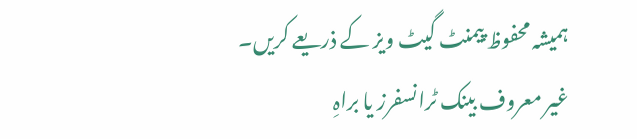ہمیشہ محفوظ پیمنٹ گیٹ ویز کے ذریعے کریں۔ غیر معروف بینک ٹرانسفرز یا براہِ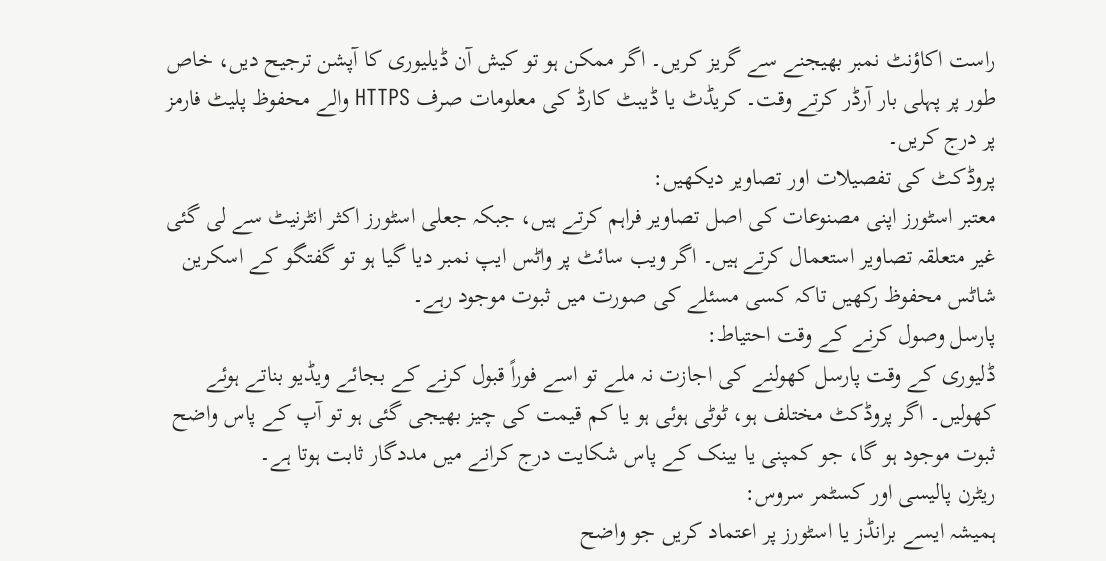راست اکاؤنٹ نمبر بھیجنے سے گریز کریں۔ اگر ممکن ہو تو کیش آن ڈیلیوری کا آپشن ترجیح دیں، خاص طور پر پہلی بار آرڈر کرتے وقت۔ کریڈٹ یا ڈیبٹ کارڈ کی معلومات صرف HTTPS والے محفوظ پلیٹ فارمز پر درج کریں۔
پروڈکٹ کی تفصیلات اور تصاویر دیکھیں:
معتبر اسٹورز اپنی مصنوعات کی اصل تصاویر فراہم کرتے ہیں، جبکہ جعلی اسٹورز اکثر انٹرنیٹ سے لی گئی غیر متعلقہ تصاویر استعمال کرتے ہیں۔ اگر ویب سائٹ پر واٹس ایپ نمبر دیا گیا ہو تو گفتگو کے اسکرین شاٹس محفوظ رکھیں تاکہ کسی مسئلے کی صورت میں ثبوت موجود رہے۔
پارسل وصول کرنے کے وقت احتیاط:
ڈلیوری کے وقت پارسل کھولنے کی اجازت نہ ملے تو اسے فوراً قبول کرنے کے بجائے ویڈیو بناتے ہوئے کھولیں۔ اگر پروڈکٹ مختلف ہو، ٹوٹی ہوئی ہو یا کم قیمت کی چیز بھیجی گئی ہو تو آپ کے پاس واضح ثبوت موجود ہو گا، جو کمپنی یا بینک کے پاس شکایت درج کرانے میں مددگار ثابت ہوتا ہے۔
ریٹرن پالیسی اور کسٹمر سروس:
ہمیشہ ایسے برانڈز یا اسٹورز پر اعتماد کریں جو واضح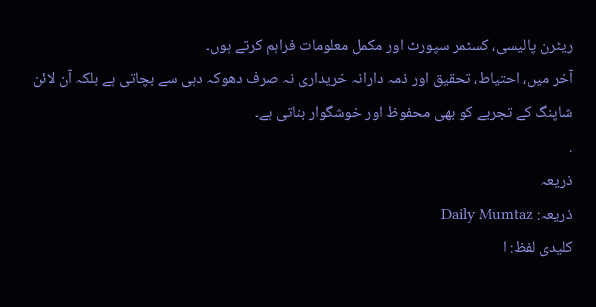ریٹرن پالیسی، کسٹمر سپورٹ اور مکمل معلومات فراہم کرتے ہوں۔
آخر میں، احتیاط، تحقیق اور ذمہ دارانہ خریداری نہ صرف دھوکہ دہی سے بچاتی ہے بلکہ آن لائن شاپنگ کے تجربے کو بھی محفوظ اور خوشگوار بناتی ہے۔
.
ذریعہ
ذریعہ: Daily Mumtaz
کلیدی لفظ: ا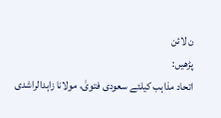ن لائن
پڑھیں:
اتحاد مذاہب کیلئے سعودی فتویٰ، مولانا زاہدالراشدی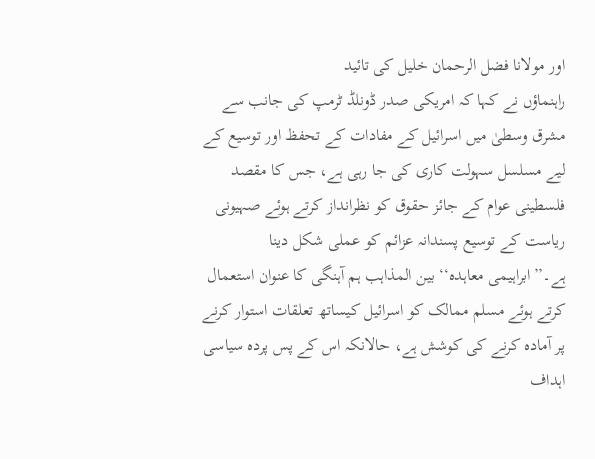اور مولانا فضل الرحمان خلیل کی تائید
راہنماؤں نے کہا کہ امریکی صدر ڈونلڈ ٹرمپ کی جانب سے مشرق وسطیٰ میں اسرائیل کے مفادات کے تحفظ اور توسیع کے لیے مسلسل سہولت کاری کی جا رہی ہے، جس کا مقصد فلسطینی عوام کے جائز حقوق کو نظرانداز کرتے ہوئے صہیونی ریاست کے توسیع پسندانہ عزائم کو عملی شکل دینا ہے۔’’ابراہیمی معاہدہ‘‘ بین المذاہب ہم آہنگی کا عنوان استعمال کرتے ہوئے مسلم ممالک کو اسرائیل کیساتھ تعلقات استوار کرنے پر آمادہ کرنے کی کوشش ہے، حالانکہ اس کے پس پردہ سیاسی اہداف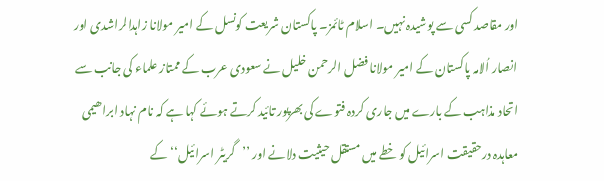اور مقاصد کسی سے پوشیدہ نہیں۔ اسلام ٹائمز۔ پاکستان شریعت کونسل کے امیر مولانا زاہدالراشدی اور انصار اُلامہ پاکستان کے امیر مولانا فضل الرحمن خلیل نے سعودی عرب کے ممتاز علماء کی جانب سے اتحاد مذاہب کے بارے میں جاری کردہ فتوے کی بھرپور تائید کرتے ہوئے کہا ہے کہ نام نہاد ابراھیمی معاہدہ درحقیقت اسرائیل کو خطے میں مستقل حیثیت دلانے اور ’’گریٹر اسرائیل‘‘ کے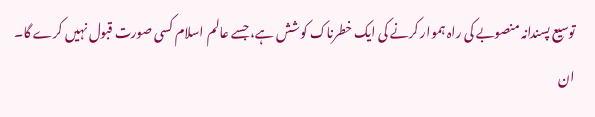توسیع پسندانہ منصوبے کی راہ ہموار کرنے کی ایک خطرناک کوشش ہے، جسے عالم اسلام کسی صورت قبول نہیں کرے گا۔ ان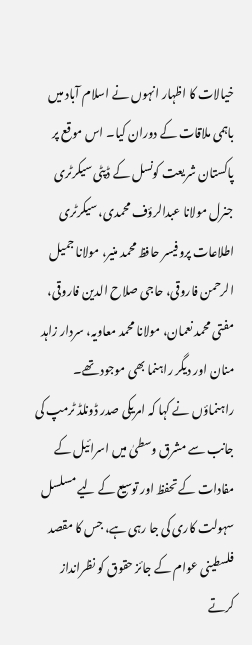خیالات کا اظہار انہوں نے اسلام آباد میں باہمی ملاقات کے دوران کیا۔ اس موقع پر پاکستان شریعت کونسل کے ڈپٹی سیکرٹری جنرل مولانا عبدالرؤف محمدی، سیکرٹری اطلاعات پروفیسر حافظ محمد منیر، مولانا جمیل الرحمن فاروقی، حاجی صلاح الدین فاروقی، مفتی محمد نعمان، مولانا محمد معاویہ، سردار زاہد منان اور دیگر راہنما بھی موجود تھے۔ راہنماؤں نے کہا کہ امریکی صدر ڈونلڈ ٹرمپ کی جانب سے مشرق وسطیٰ میں اسرائیل کے مفادات کے تحفظ اور توسیع کے لیے مسلسل سہولت کاری کی جا رہی ہے، جس کا مقصد فلسطینی عوام کے جائز حقوق کو نظرانداز کرتے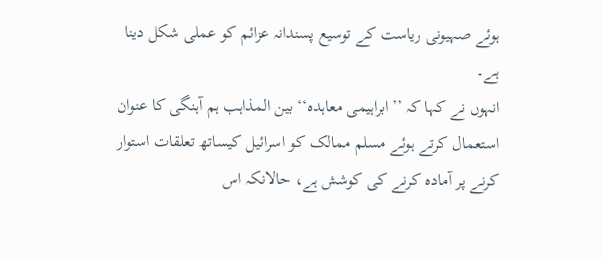ہوئے صہیونی ریاست کے توسیع پسندانہ عزائم کو عملی شکل دینا ہے۔
انہوں نے کہا کہ ’’ابراہیمی معاہدہ‘‘ بین المذاہب ہم آہنگی کا عنوان استعمال کرتے ہوئے مسلم ممالک کو اسرائیل کیساتھ تعلقات استوار کرنے پر آمادہ کرنے کی کوشش ہے، حالانکہ اس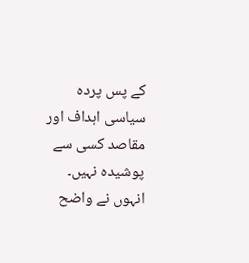کے پس پردہ سیاسی اہداف اور مقاصد کسی سے پوشیدہ نہیں۔ انہوں نے واضح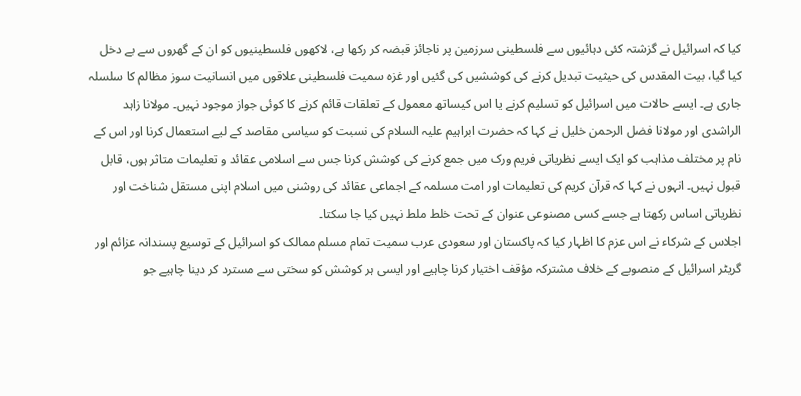کیا کہ اسرائیل نے گزشتہ کئی دہائیوں سے فلسطینی سرزمین پر ناجائز قبضہ کر رکھا ہے، لاکھوں فلسطینیوں کو ان کے گھروں سے بے دخل کیا گیا، بیت المقدس کی حیثیت تبدیل کرنے کی کوششیں کی گئیں اور غزہ سمیت فلسطینی علاقوں میں انسانیت سوز مظالم کا سلسلہ جاری ہے۔ ایسے حالات میں اسرائیل کو تسلیم کرنے یا اس کیساتھ معمول کے تعلقات قائم کرنے کا کوئی جواز موجود نہیں۔ مولانا زاہد الراشدی اور مولانا فضل الرحمن خلیل نے کہا کہ حضرت ابراہیم علیہ السلام کی نسبت کو سیاسی مقاصد کے لیے استعمال کرنا اور اس کے نام پر مختلف مذاہب کو ایک ایسے نظریاتی فریم ورک میں جمع کرنے کی کوشش کرنا جس سے اسلامی عقائد و تعلیمات متاثر ہوں، قابل قبول نہیں۔ انہوں نے کہا کہ قرآن کریم کی تعلیمات اور امت مسلمہ کے اجماعی عقائد کی روشنی میں اسلام اپنی مستقل شناخت اور نظریاتی اساس رکھتا ہے جسے کسی مصنوعی عنوان کے تحت خلط ملط نہیں کیا جا سکتا۔
اجلاس کے شرکاء نے اس عزم کا اظہار کیا کہ پاکستان اور سعودی عرب سمیت تمام مسلم ممالک کو اسرائیل کے توسیع پسندانہ عزائم اور گریٹر اسرائیل کے منصوبے کے خلاف مشترکہ مؤقف اختیار کرنا چاہیے اور ایسی ہر کوشش کو سختی سے مسترد کر دینا چاہیے جو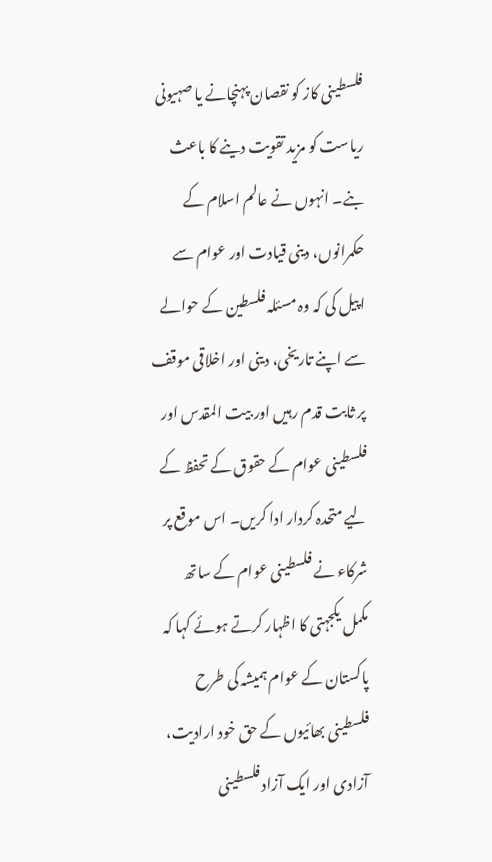فلسطینی کاز کو نقصان پہنچانے یا صہیونی ریاست کو مزید تقویت دینے کا باعث بنے۔ انہوں نے عالم اسلام کے حکمرانوں، دینی قیادت اور عوام سے اپیل کی کہ وہ مسئلہ فلسطین کے حوالے سے اپنے تاریخی، دینی اور اخلاقی موقف پر ثابت قدم رہیں اور بیت المقدس اور فلسطینی عوام کے حقوق کے تحفظ کے لیے متحدہ کردار ادا کریں۔ اس موقع پر شرکاء نے فلسطینی عوام کے ساتھ مکمل یکجہتی کا اظہار کرتے ہوئے کہا کہ پاکستان کے عوام ہمیشہ کی طرح فلسطینی بھائیوں کے حق خود ارادیت، آزادی اور ایک آزاد فلسطینی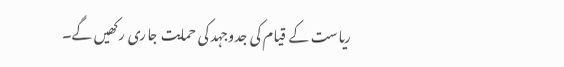ریاست کے قیام کی جدوجہد کی حمایت جاری رکھیں گے۔